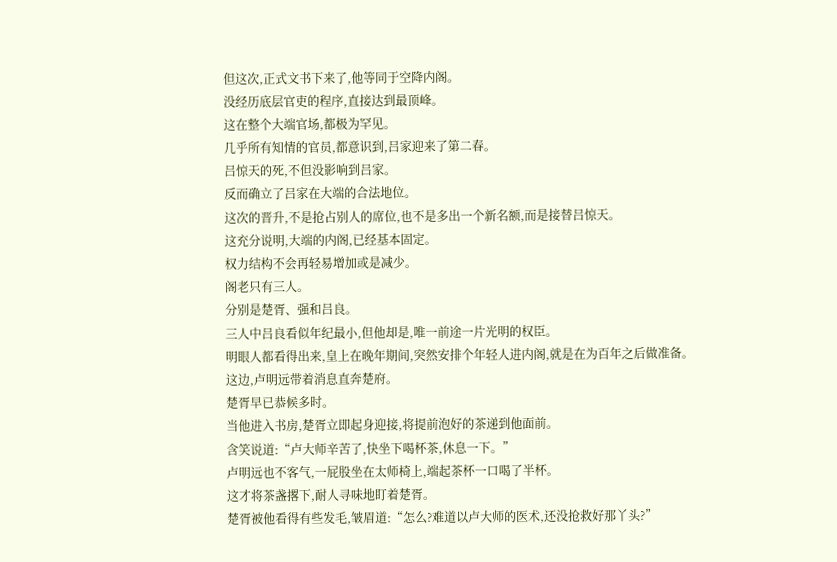但这次,正式文书下来了,他等同于空降内阁。
没经历底层官吏的程序,直接达到最顶峰。
这在整个大端官场,都极为罕见。
几乎所有知情的官员,都意识到,吕家迎来了第二春。
吕惊天的死,不但没影响到吕家。
反而确立了吕家在大端的合法地位。
这次的晋升,不是抢占别人的席位,也不是多出一个新名额,而是接替吕惊天。
这充分说明,大端的内阁,已经基本固定。
权力结构不会再轻易增加或是减少。
阁老只有三人。
分别是楚胥、强和吕良。
三人中吕良看似年纪最小,但他却是,唯一前途一片光明的权臣。
明眼人都看得出来,皇上在晚年期间,突然安排个年轻人进内阁,就是在为百年之后做准备。
这边,卢明远带着消息直奔楚府。
楚胥早已恭候多时。
当他进入书房,楚胥立即起身迎接,将提前泡好的茶递到他面前。
含笑说道:“卢大师辛苦了,快坐下喝杯茶,休息一下。”
卢明远也不客气,一屁股坐在太师椅上,端起茶杯一口喝了半杯。
这才将茶盏撂下,耐人寻味地盯着楚胥。
楚胥被他看得有些发毛,皱眉道:“怎么?难道以卢大师的医术,还没抢救好那丫头?”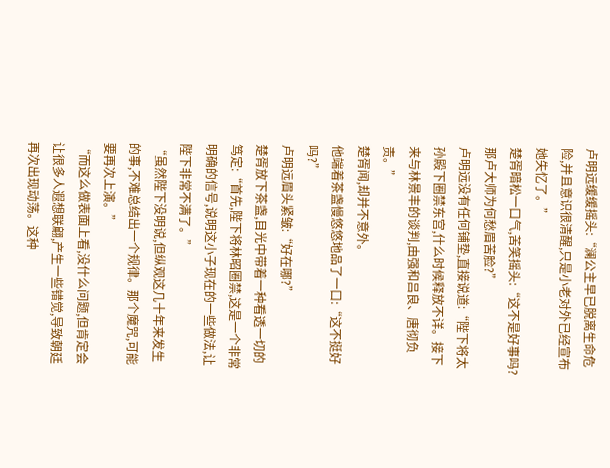卢明远缓缓摇头:“澜公主早已脱离生命危险,并且意识很清醒,只是小老对外已经宣布她失忆了。”
楚胥暗松一口气,苦笑摇头:“这不是好事吗?那卢大师为何愁眉苦脸?”
卢明远没有任何铺垫,直接说道:“陛下将太孙殿下圈禁东宫,什么时候释放不详。接下来与林景丰的谈判,由强和吕良、唐彻负责。”
楚胥闻,却并不意外。
他端着茶盏慢悠悠地品了一口:“这不挺好吗?”
卢明远眉头紧皱:“好在哪?”
楚胥放下茶盏,目光中带着一种看透一切的笃定:“首先,陛下将林昭圈禁,这是一个非常明确的信号,说明这小子现在的一些做法,让陛下非常不满了。”
“虽然陛下没明说,但纵观这几十年来发生的事,不难总结出一个规律。那个魔咒,可能要再次上演。”
“而这么做表面上看,没什么问题,但肯定会让很多人遐想联翩,产生一些错觉,导致朝廷再次出现动荡。这种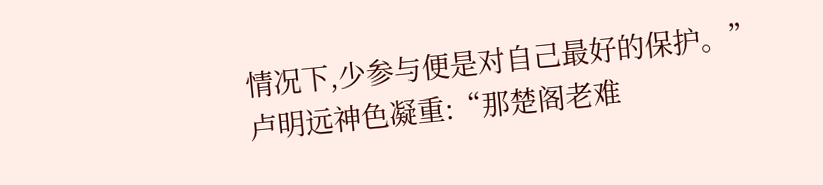情况下,少参与便是对自己最好的保护。”
卢明远神色凝重:“那楚阁老难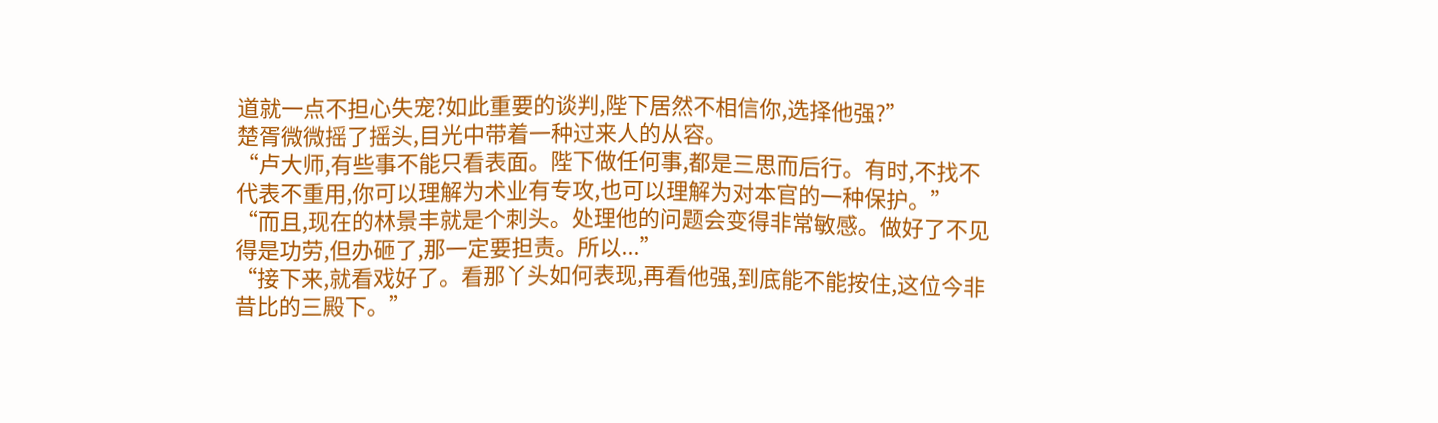道就一点不担心失宠?如此重要的谈判,陛下居然不相信你,选择他强?”
楚胥微微摇了摇头,目光中带着一种过来人的从容。
“卢大师,有些事不能只看表面。陛下做任何事,都是三思而后行。有时,不找不代表不重用,你可以理解为术业有专攻,也可以理解为对本官的一种保护。”
“而且,现在的林景丰就是个刺头。处理他的问题会变得非常敏感。做好了不见得是功劳,但办砸了,那一定要担责。所以...”
“接下来,就看戏好了。看那丫头如何表现,再看他强,到底能不能按住,这位今非昔比的三殿下。”